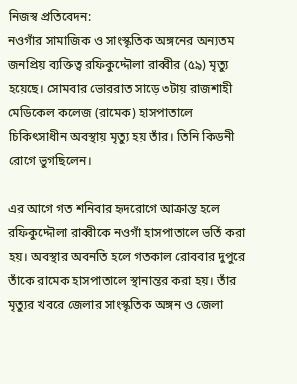নিজস্ব প্রতিবেদন:
নওগাঁর সামাজিক ও সাংস্কৃতিক অঙ্গনের অন্যতম জনপ্রিয় ব্যক্তিত্ব রফিকুদ্দৌলা রাব্বীর (৫৯) মৃত্যু হয়েছে। সোমবার ভোররাত সাড়ে ৩টায় রাজশাহী মেডিকেল কলেজ (রামেক) হাসপাতালে চিকিৎসাধীন অবস্থায় মৃত্যু হয় তাঁর। তিনি কিডনী রোগে ভুগছিলেন।

এর আগে গত শনিবার হৃদরোগে আক্রান্ত হলে রফিকুদ্দৌলা রাব্বীকে নওগাঁ হাসপাতালে ভর্তি করা হয়। অবস্থার অবনতি হলে গতকাল রোববার দুপুরে তাঁকে রামেক হাসপাতালে স্থানান্তর করা হয়। তাঁর মৃত্যুর খবরে জেলার সাংস্কৃতিক অঙ্গন ও জেলা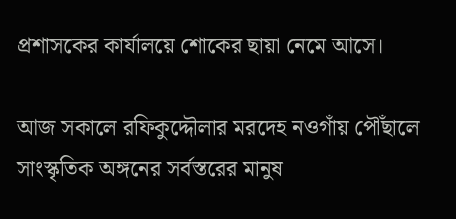প্রশাসকের কার্যালয়ে শোকের ছায়া নেমে আসে।

আজ সকালে রফিকুদ্দৌলার মরদেহ নওগাঁয় পৌঁছালে সাংস্কৃতিক অঙ্গনের সর্বস্তরের মানুষ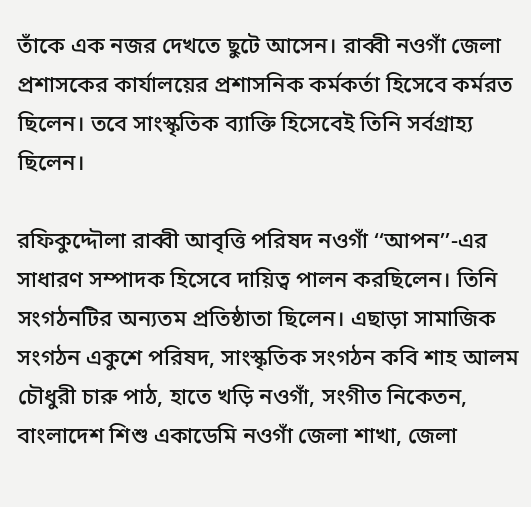তাঁকে এক নজর দেখতে ছুটে আসেন। রাব্বী নওগাঁ জেলা প্রশাসকের কার্যালয়ের প্রশাসনিক কর্মকর্তা হিসেবে কর্মরত ছিলেন। তবে সাংস্কৃতিক ব্যাক্তি হিসেবেই তিনি সর্বগ্রাহ্য ছিলেন।

রফিকুদ্দৌলা রাব্বী আবৃত্তি পরিষদ নওগাঁ ‘‘আপন’’-এর সাধারণ সম্পাদক হিসেবে দায়িত্ব পালন করছিলেন। তিনি সংগঠনটির অন্যতম প্রতিষ্ঠাতা ছিলেন। এছাড়া সামাজিক সংগঠন একুশে পরিষদ, সাংস্কৃতিক সংগঠন কবি শাহ আলম চৌধুরী চারু পাঠ, হাতে খড়ি নওগাঁ, সংগীত নিকেতন, বাংলাদেশ শিশু একাডেমি নওগাঁ জেলা শাখা, জেলা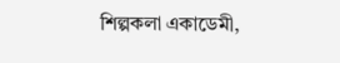শিল্পকলা একাডেমী,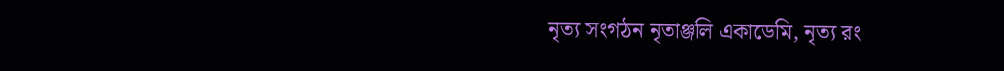নৃত্য সংগঠন নৃতাঞ্জলি একাডেমি, নৃত্য রং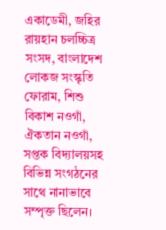একাডেমী, জহির রায়হান চলচ্চিত্র সংসদ, বাংলাদেশ লোকজ সংস্কৃতি ফোরাম, শিশু বিকাশ নওগাঁ, ঐকতান নওগাঁ, সপ্তক বিদ্যালয়সহ বিভিন্ন সংগঠনের সাথে নানাভাবে সম্পৃক্ত ছিলেন।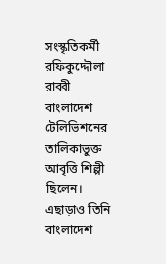সংস্কৃতিকর্মী রফিকুদ্দৌলা রাব্বী বাংলাদেশ টেলিভিশনের তালিকাভুক্ত আবৃত্তি শিল্পী ছিলেন। এছাড়াও তিনি বাংলাদেশ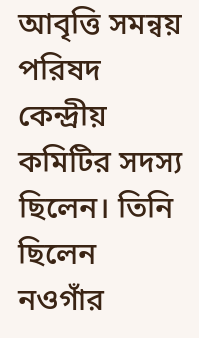আবৃত্তি সমন্বয় পরিষদ কেন্দ্রীয় কমিটির সদস্য ছিলেন। তিনি ছিলেন নওগাঁর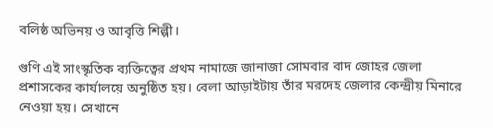বলিষ্ঠ অভিনয় ও আবৃত্তি শিল্পী।

গুণি এই সাংস্কৃতিক ব্যক্তিত্বের প্রথম নামাজে জানাজা সোমবার বাদ জোহর জেলা প্রশাসকের কার্যালয়ে অনুষ্ঠিত হয়। বেলা আড়াইটায় তাঁর মরদেহ জেলার কেন্দ্রীয় মিনারে নেওয়া হয়। সেখানে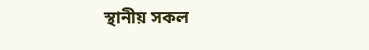স্থানীয় সকল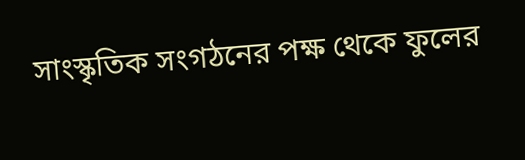সাংস্কৃতিক সংগঠনের পক্ষ থেকে ফুলের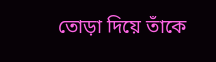তোড়া দিয়ে তাঁকে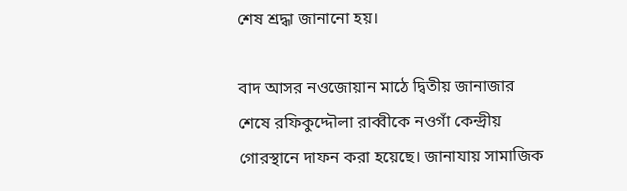শেষ শ্রদ্ধা জানানো হয়।

বাদ আসর নওজোয়ান মাঠে দ্বিতীয় জানাজার শেষে রফিকুদ্দৌলা রাব্বীকে নওগাঁ কেন্দ্রীয় গোরস্থানে দাফন করা হয়েছে। জানাযায় সামাজিক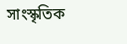সাংস্কৃতিক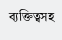ব্যক্তিত্বসহ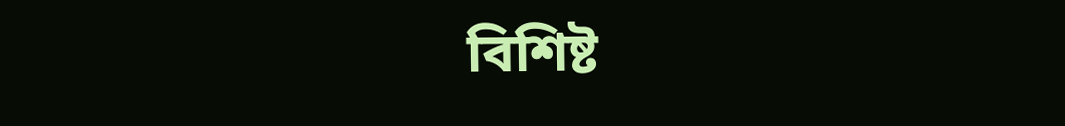বিশিষ্ট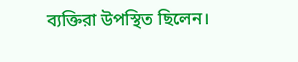ব্যক্তিরা উপস্থিত ছিলেন।